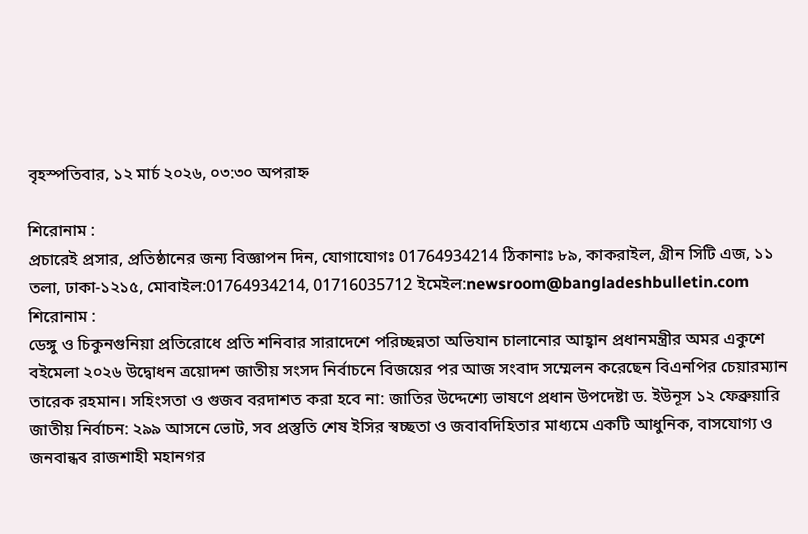বৃহস্পতিবার, ১২ মার্চ ২০২৬, ০৩:৩০ অপরাহ্ন

শিরোনাম :
প্রচারেই প্রসার, প্রতিষ্ঠানের জন্য বিজ্ঞাপন দিন, যোগাযোগঃ 01764934214 ঠিকানাঃ ৮৯, কাকরাইল, গ্রীন সিটি এজ, ১১ তলা, ঢাকা-১২১৫, মোবাইল:01764934214, 01716035712 ইমেইল:newsroom@bangladeshbulletin.com
শিরোনাম :
ডেঙ্গু ও চিকুনগুনিয়া প্রতিরোধে প্রতি শনিবার সারাদেশে পরিচ্ছন্নতা অভিযান চালানোর আহ্বান প্রধানমন্ত্রীর অমর একুশে বইমেলা ২০২৬ উদ্বোধন ত্রয়োদশ জাতীয় সংসদ নির্বাচনে বিজয়ের পর আজ সংবাদ সম্মেলন করেছেন বিএনপির চেয়ারম্যান তারেক রহমান। সহিংসতা ও গুজব বরদাশত করা হবে না: জাতির উদ্দেশ্যে ভাষণে প্রধান উপদেষ্টা ড. ইউনূস ১২ ফেব্রুয়ারি জাতীয় নির্বাচন: ২৯৯ আসনে ভোট, সব প্রস্তুতি শেষ ইসির স্বচ্ছতা ও জবাবদিহিতার মাধ্যমে একটি আধুনিক, বাসযোগ্য ও জনবান্ধব রাজশাহী মহানগর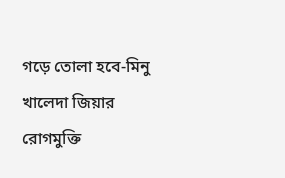গড়ে তোলা হবে-মিনু খালেদা জিয়ার রোগমুক্তি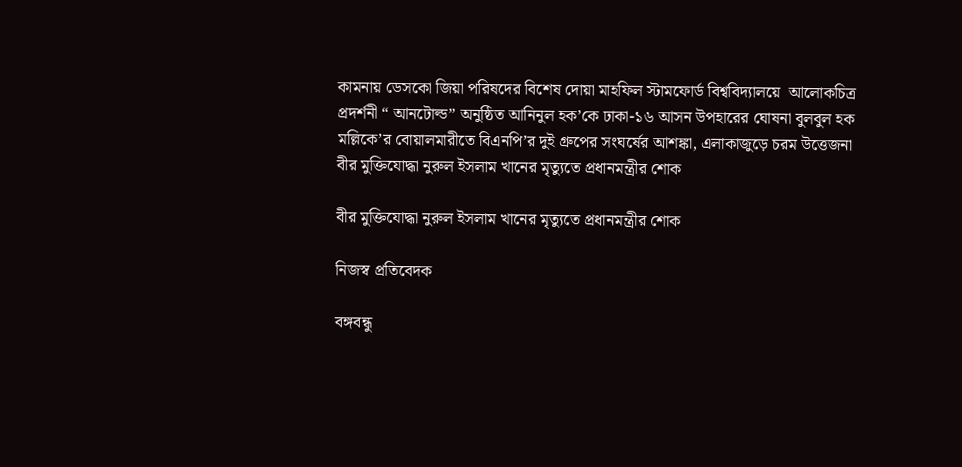কামনায় ডেসকো জিয়া পরিষদের বিশেষ দোয়া মাহফিল স্টামফোর্ড বিশ্ববিদ্যালয়ে  আলোকচিত্র প্রদর্শনী “ আনটোল্ড” অনুষ্ঠিত আনিনুল হক’কে ঢাকা-১৬ আসন উপহারের ঘোষনা বুলবুল হক মল্লিকে’র বোয়ালমারীতে বিএনপি’র দুই গ্রুপের সংঘর্ষের আশঙ্কা, এলাকাজুড়ে চরম উত্তেজনা
বীর মুক্তিযোদ্ধা নুরুল ইসলাম খানের মৃত্যুতে প্রধানমন্ত্রীর শোক

বীর মুক্তিযোদ্ধা নুরুল ইসলাম খানের মৃত্যুতে প্রধানমন্ত্রীর শোক

নিজস্ব প্রতিবেদক

বঙ্গবন্ধু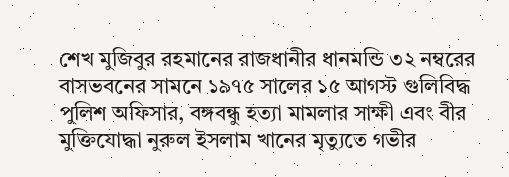শেখ মুজিবুর রহমানের রাজধানীর ধানমন্ডি ৩২ নম্বরের বাসভবনের সামনে ১৯৭৫ সালের ১৫ আগস্ট গুলিবিদ্ধ পুলিশ অফিসার, বঙ্গবন্ধু হত্যা মামলার সাক্ষী এবং বীর মুক্তিযোদ্ধা নুরুল ইসলাম খানের মৃত্যুতে গভীর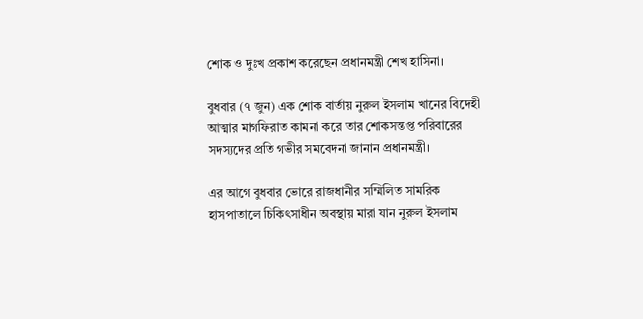শোক ও দুঃখ প্রকাশ করেছেন প্রধানমন্ত্রী শেখ হাসিনা।

বুধবার (৭ জুন) এক শোক বার্তায় নুরুল ইসলাম খানের বিদেহী আত্মার মাগফিরাত কামনা করে তার শোকসন্তপ্ত পরিবারের সদস্যদের প্রতি গভীর সমবেদনা জানান প্রধানমন্ত্রী।

এর আগে বুধবার ভোরে রাজধানীর সম্মিলিত সামরিক হাসপাতালে চিকিৎসাধীন অবস্থায় মারা যান নুরুল ইসলাম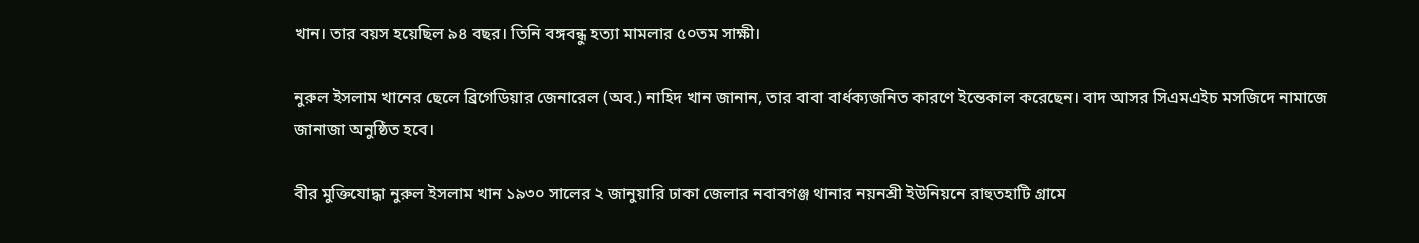খান। তার বয়স হয়েছিল ৯৪ বছর। তিনি বঙ্গবন্ধু হত্যা মামলার ৫০তম সাক্ষী।

নুরুল ইসলাম খানের ছেলে ব্রিগেডিয়ার জেনারেল (অব.) নাহিদ খান জানান, তার বাবা বার্ধক্যজনিত কারণে ইন্তেকাল করেছেন। বাদ আসর সিএমএইচ মসজিদে নামাজে জানাজা অনুষ্ঠিত হবে।

বীর মুক্তিযোদ্ধা নুরুল ইসলাম খান ১৯৩০ সালের ২ জানুয়ারি ঢাকা জেলার নবাবগঞ্জ থানার নয়নশ্রী ইউনিয়নে রাহুতহাটি গ্রামে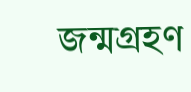জন্মগ্রহণ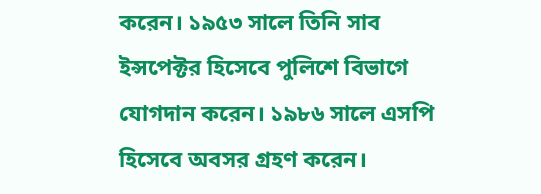করেন। ১৯৫৩ সালে তিনি সাব ইন্সপেক্টর হিসেবে পুলিশে বিভাগে যোগদান করেন। ১৯৮৬ সালে এসপি হিসেবে অবসর গ্রহণ করেন।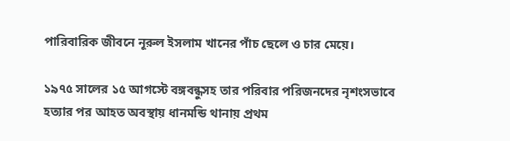পারিবারিক জীবনে নূরুল ইসলাম খানের পাঁচ ছেলে ও চার মেয়ে।

১৯৭৫ সালের ১৫ আগস্টে বঙ্গবন্ধুসহ তার পরিবার পরিজনদের নৃশংসভাবে হত্যার পর আহত অবস্থায় ধানমন্ডি থানায় প্রথম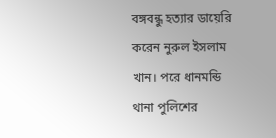বঙ্গবন্ধু হত্যার ডায়েরি করেন নুরুল ইসলাম খান। পরে ধানমন্ডি থানা পুলিশের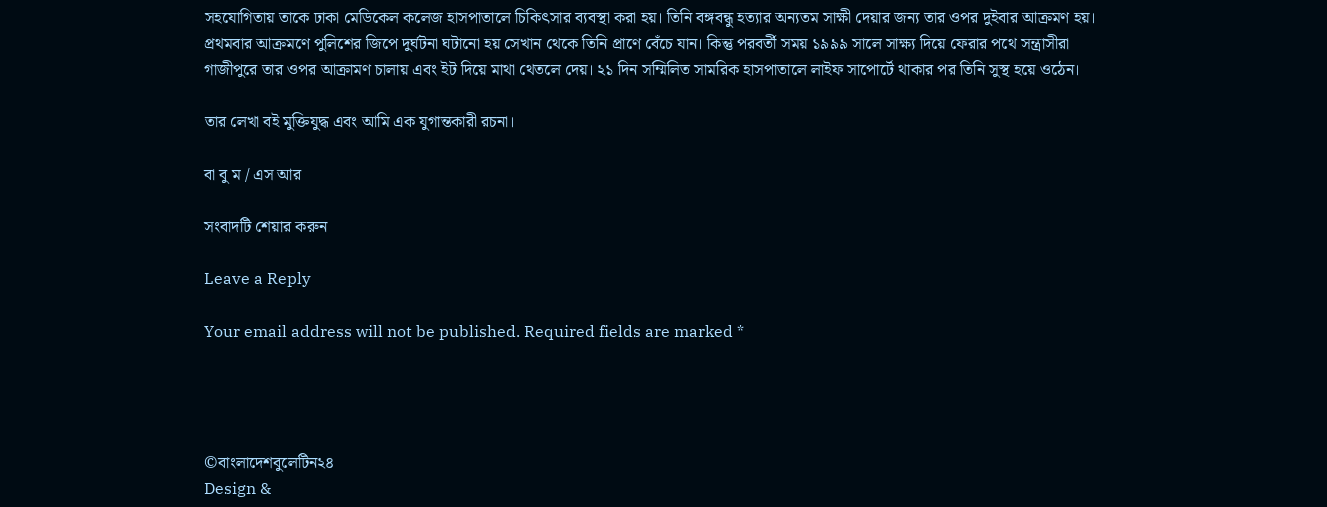সহযোগিতায় তাকে ঢাকা মেডিকেল কলেজ হাসপাতালে চিকিৎসার ব্যবস্থা করা হয়। তিনি বঙ্গবন্ধু হত্যার অন্যতম সাক্ষী দেয়ার জন্য তার ওপর দুইবার আক্রমণ হয়। প্রথমবার আক্রমণে পুলিশের জিপে দুর্ঘটনা ঘটানো হয় সেখান থেকে তিনি প্রাণে বেঁচে যান। কিন্তু পরবর্তী সময় ১৯৯৯ সালে সাক্ষ্য দিয়ে ফেরার পথে সন্ত্রাসীরা গাজীপুরে তার ওপর আক্রামণ চালায় এবং ইট দিয়ে মাথা থেতলে দেয়। ২১ দিন সম্মিলিত সামরিক হাসপাতালে লাইফ সাপোর্টে থাকার পর তিনি সুস্থ হয়ে ওঠেন।

তার লেখা বই মুক্তিযুদ্ধ এবং আমি এক যুগান্তকারী রচনা।

বা বু ম / এস আর

সংবাদটি শেয়ার করুন

Leave a Reply

Your email address will not be published. Required fields are marked *




©বাংলাদেশবুলেটিন২৪
Design &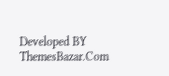Developed BY ThemesBazar.Com